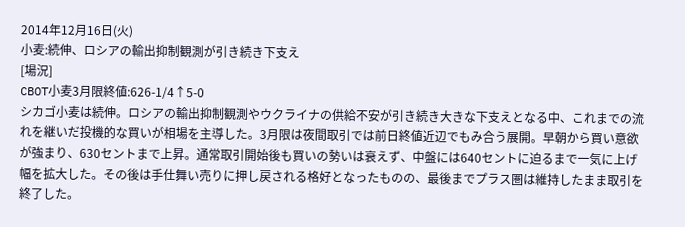2014年12月16日(火)
小麦:続伸、ロシアの輸出抑制観測が引き続き下支え
[場況]
CBOT小麦3月限終値:626-1/4↑5-0
シカゴ小麦は続伸。ロシアの輸出抑制観測やウクライナの供給不安が引き続き大きな下支えとなる中、これまでの流れを継いだ投機的な買いが相場を主導した。3月限は夜間取引では前日終値近辺でもみ合う展開。早朝から買い意欲が強まり、630セントまで上昇。通常取引開始後も買いの勢いは衰えず、中盤には640セントに迫るまで一気に上げ幅を拡大した。その後は手仕舞い売りに押し戻される格好となったものの、最後までプラス圏は維持したまま取引を終了した。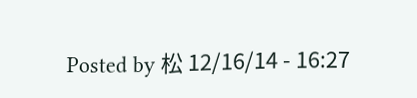Posted by 松 12/16/14 - 16:27